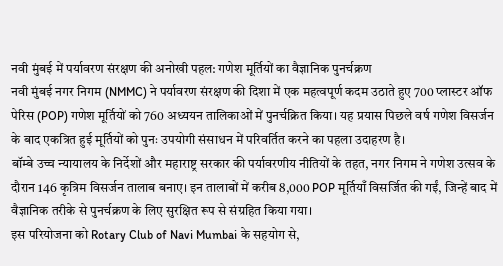नवी मुंबई में पर्यावरण संरक्षण की अनोखी पहल: गणेश मूर्तियों का वैज्ञानिक पुनर्चक्रण
नवी मुंबई नगर निगम (NMMC) ने पर्यावरण संरक्षण की दिशा में एक महत्वपूर्ण कदम उठाते हुए 700 प्लास्टर ऑफ पेरिस (POP) गणेश मूर्तियों को 760 अध्ययन तालिकाओं में पुनर्चक्रित किया। यह प्रयास पिछले वर्ष गणेश विसर्जन के बाद एकत्रित हुई मूर्तियों को पुनः उपयोगी संसाधन में परिवर्तित करने का पहला उदाहरण है।
बॉम्बे उच्च न्यायालय के निर्देशों और महाराष्ट्र सरकार की पर्यावरणीय नीतियों के तहत, नगर निगम ने गणेश उत्सव के दौरान 146 कृत्रिम विसर्जन तालाब बनाए। इन तालाबों में करीब 8,000 POP मूर्तियाँ विसर्जित की गईं, जिन्हें बाद में वैज्ञानिक तरीके से पुनर्चक्रण के लिए सुरक्षित रूप से संग्रहित किया गया।
इस परियोजना को Rotary Club of Navi Mumbai के सहयोग से,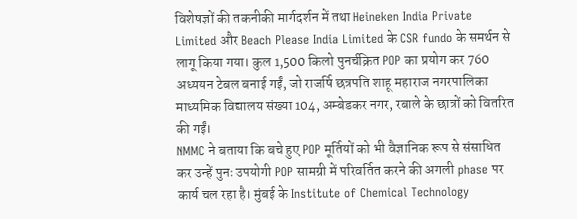विशेषज्ञों की तकनीकी मार्गदर्शन में तथा Heineken India Private Limited और Beach Please India Limited के CSR fundo के समर्थन से लागू किया गया। कुल 1,500 किलो पुनर्चक्रित POP का प्रयोग कर 760 अध्ययन टेबल बनाई गईं, जो राजर्षि छत्रपति शाहू महाराज नगरपालिका माध्यमिक विद्यालय संख्या 104, अम्बेडकर नगर, रबाले के छात्रों को वितरित की गईं।
NMMC ने बताया कि बचे हुए POP मूर्तियों को भी वैज्ञानिक रूप से संसाधित कर उन्हें पुनः उपयोगी POP सामग्री में परिवर्तित करने की अगली phase पर कार्य चल रहा है। मुंबई के Institute of Chemical Technology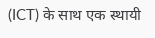(ICT) के साथ एक स्थायी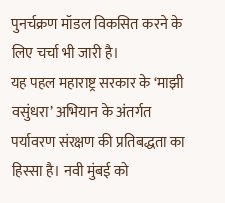पुनर्चक्रण मॉडल विकसित करने के लिए चर्चा भी जारी है।
यह पहल महाराष्ट्र सरकार के ‘माझी वसुंधरा’ अभियान के अंतर्गत पर्यावरण संरक्षण की प्रतिबद्धता का हिस्सा है। नवी मुंबई को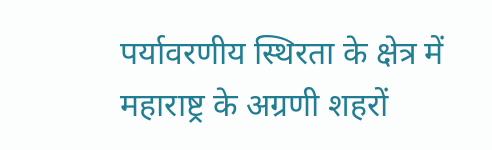पर्यावरणीय स्थिरता के क्षेत्र में महाराष्ट्र के अग्रणी शहरों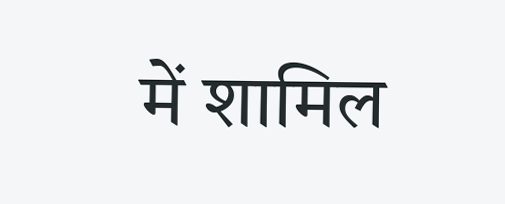में शामिल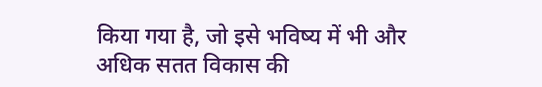किया गया है, जो इसे भविष्य में भी और अधिक सतत विकास की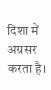दिशा में अग्रसर करता है।